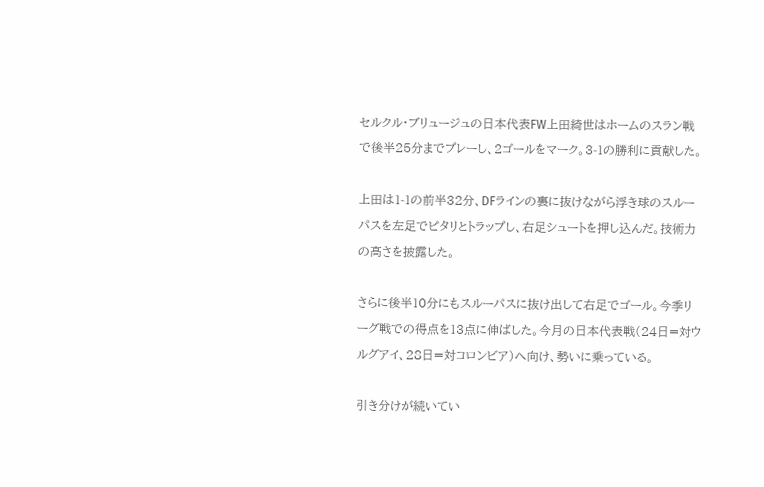セルクル・ブリュージュの日本代表FW上田綺世はホームのスラン戦で後半25分までプレーし、2ゴールをマーク。3-1の勝利に貢献した。

上田は1-1の前半32分、DFラインの裏に抜けながら浮き球のスルーパスを左足でピタリとトラップし、右足シュートを押し込んだ。技術力の高さを披露した。

さらに後半10分にもスルーパスに抜け出して右足でゴール。今季リーグ戦での得点を13点に伸ばした。今月の日本代表戦(24日=対ウルグアイ、28日=対コロンビア)へ向け、勢いに乗っている。

引き分けが続いてい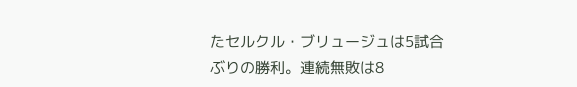たセルクル・ブリュージュは5試合ぶりの勝利。連続無敗は8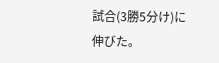試合(3勝5分け)に伸びた。